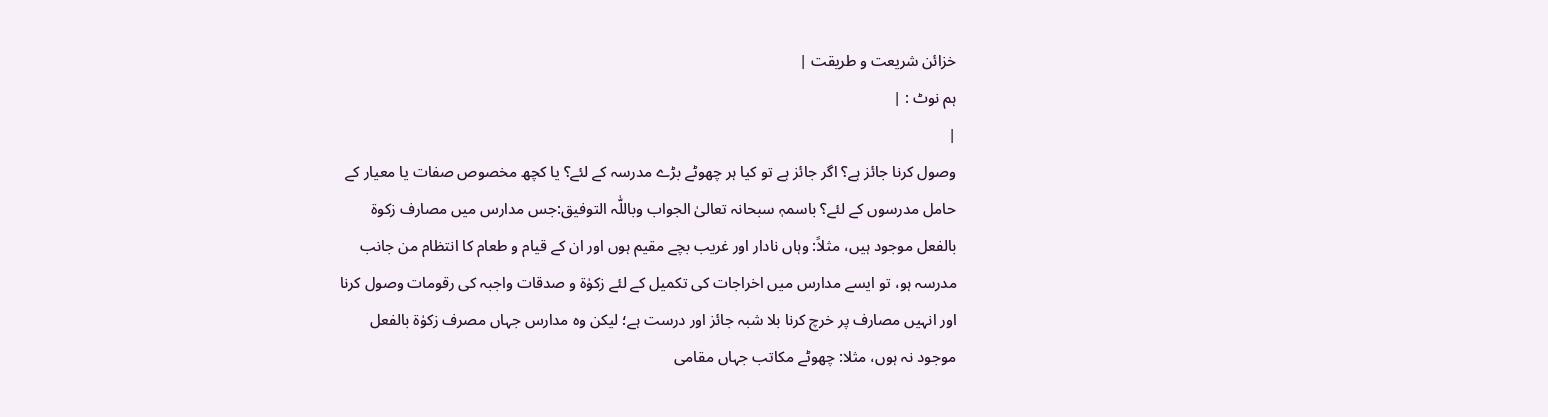خزائن شریعت و طریقت |
ہم نوٹ : |
|
وصول کرنا جائز ہے؟ اگر جائز ہے تو کیا ہر چھوٹے بڑے مدرسہ کے لئے؟ یا کچھ مخصوص صفات یا معیار کے حامل مدرسوں کے لئے؟ باسمہٖ سبحانہ تعالیٰ الجواب وباللّٰہ التوفیق:جس مدارس میں مصارف زکوۃ بالفعل موجود ہیں، مثلاً: وہاں نادار اور غریب بچے مقیم ہوں اور ان کے قیام و طعام کا انتظام من جانب مدرسہ ہو، تو ایسے مدارس میں اخراجات کی تکمیل کے لئے زکوٰۃ و صدقات واجبہ کی رقومات وصول کرنا اور انہیں مصارف پر خرچ کرنا بلا شبہ جائز اور درست ہے؛ لیکن وہ مدارس جہاں مصرف زکوٰۃ بالفعل موجود نہ ہوں، مثلا: چھوٹے مکاتب جہاں مقامی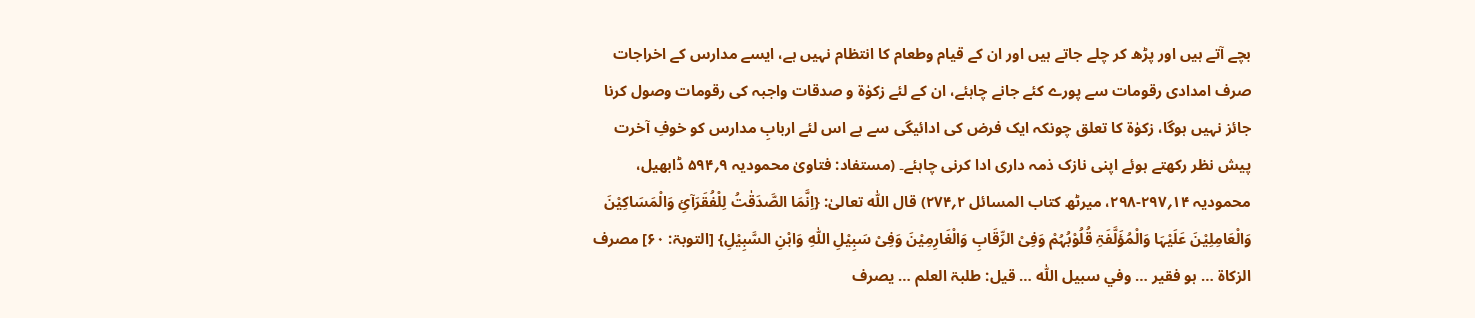بچے آتے ہیں اور پڑھ کر چلے جاتے ہیں اور ان کے قیام وطعام کا انتظام نہیں ہے، ایسے مدارس کے اخراجات صرف امدادی رقومات سے پورے کئے جانے چاہئے، ان کے لئے زکوٰۃ و صدقات واجبہ کی رقومات وصول کرنا جائز نہیں ہوگا، زکوٰۃ کا تعلق چونکہ ایک فرض کی ادائیگی سے ہے اس لئے اربابِ مدارس کو خوفِ آخرت پیش نظر رکھتے ہوئے اپنی نازک ذمہ داری ادا کرنی چاہئے۔ (مستفاد: فتاویٰ محمودیہ ۹؍۵۹۴ ڈابھیل، محمودیہ ۱۴؍۲۹۷-۲۹۸، میرٹھ کتاب المسائل ۲؍۲۷۴) قال اللّٰہ تعالیٰ: {اِنَّمَا الصَّدَقٰتُ لِلْفُقَرَآئِ وَالْمَسَاکِیْنَ وَالْعَامِلِیْنَ عَلَیْہَا وَالْمُؤَلَّفَۃِ قُلُوْبُہُمْ وَفِیْ الرِّقَابِ وَالْغَارِمِیْنَ وَفِیْ سَبِیْلِ اللّٰہِ وَابْنِ السَّبِیْلِ} [التوبۃ: ۶۰] مصرف الزکاۃ … ہو فقیر … وفي سبیل اللّٰہ … قیل: طلبۃ العلم … یصرف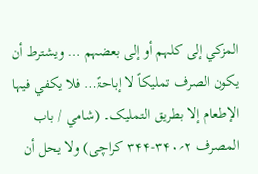المزکي إلی کلہم أو إلی بعضہم … ویشترط أن یکون الصرف تملیکاً لا إباحۃً… فلا یکفي فیہا الإطعام إلا بطریق التملیک۔ (شامي / باب المصرف ۲؍۳۴۰-۳۴۴ کراچی) ولا یحل أن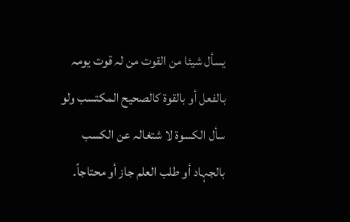یسأل شیئا من القوت من لہ قوت یومہ بالفعل أو بالقوۃ کالصحیح المکتسب ولو سأل الکسوۃ لا شتغالہ عن الکسب بالجہاد أو طلب العلم جاز أو محتاجاً۔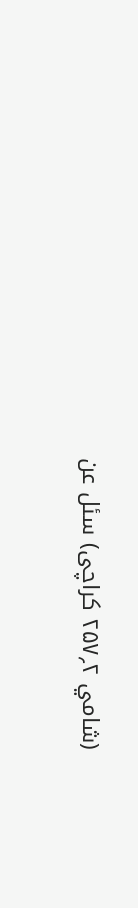(شامي ۲؍۲۵۷ کراچی) سئل عن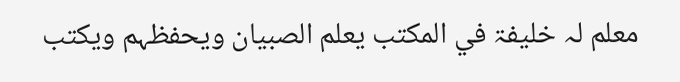معلم لہ خلیفۃ في المکتب یعلم الصبیان ویحفظہم ویکتب